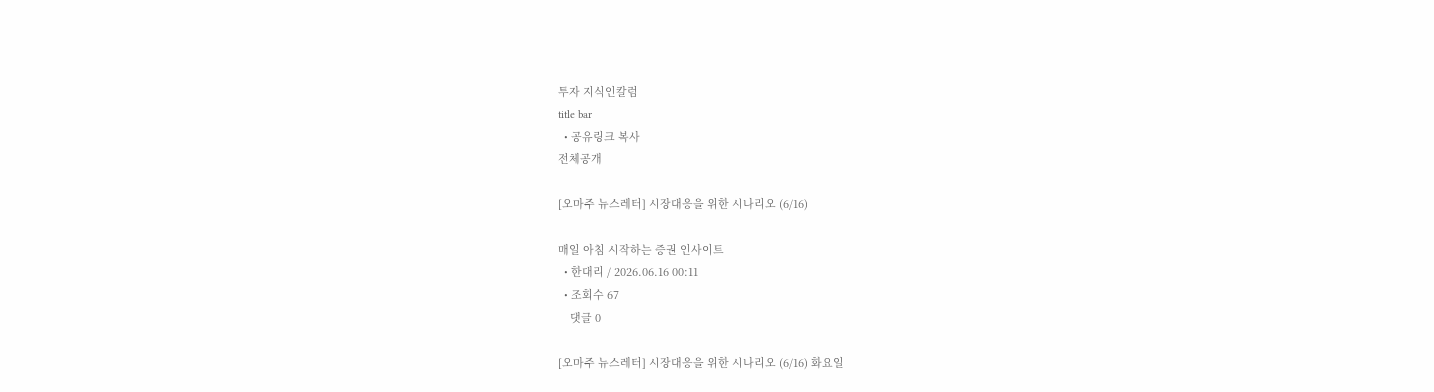투자 지식인칼럼
title bar
  • 공유링크 복사
전체공개

[오마주 뉴스레터] 시장대응을 위한 시나리오 (6/16)

매일 아침 시작하는 증권 인사이트
  • 한대리 / 2026.06.16 00:11
  • 조회수 67
    댓글 0

[오마주 뉴스레터] 시장대응을 위한 시나리오 (6/16) 화요일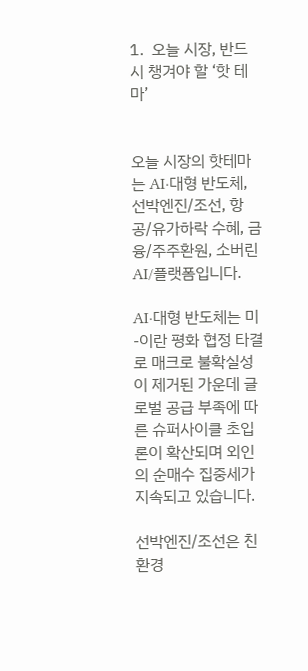1.  오늘 시장, 반드시 챙겨야 할 ‘핫 테마’


오늘 시장의 핫테마는 AI·대형 반도체, 선박엔진/조선, 항공/유가하락 수혜, 금융/주주환원, 소버린 AI/플랫폼입니다.

AI·대형 반도체는 미-이란 평화 협정 타결로 매크로 불확실성이 제거된 가운데 글로벌 공급 부족에 따른 슈퍼사이클 초입 론이 확산되며 외인의 순매수 집중세가 지속되고 있습니다.

선박엔진/조선은 친환경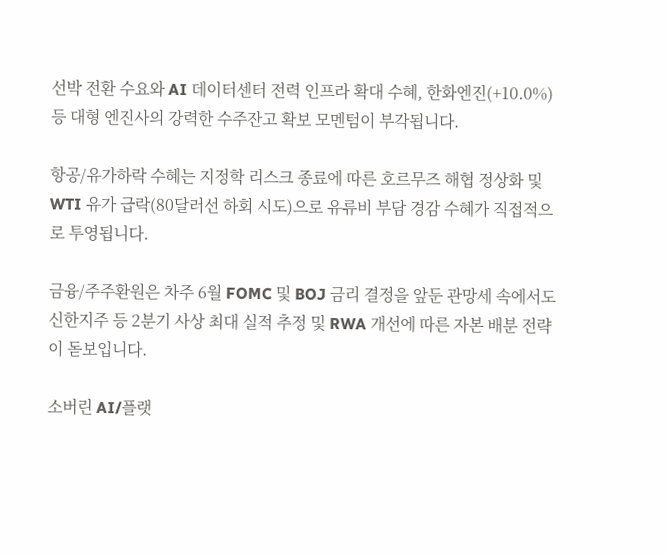선박 전환 수요와 AI 데이터센터 전력 인프라 확대 수혜, 한화엔진(+10.0%) 등 대형 엔진사의 강력한 수주잔고 확보 모멘텀이 부각됩니다.

항공/유가하락 수혜는 지정학 리스크 종료에 따른 호르무즈 해협 정상화 및 WTI 유가 급락(80달러선 하회 시도)으로 유류비 부담 경감 수혜가 직접적으로 투영됩니다.

금융/주주환원은 차주 6월 FOMC 및 BOJ 금리 결정을 앞둔 관망세 속에서도 신한지주 등 2분기 사상 최대 실적 추정 및 RWA 개선에 따른 자본 배분 전략이 돋보입니다.

소버린 AI/플랫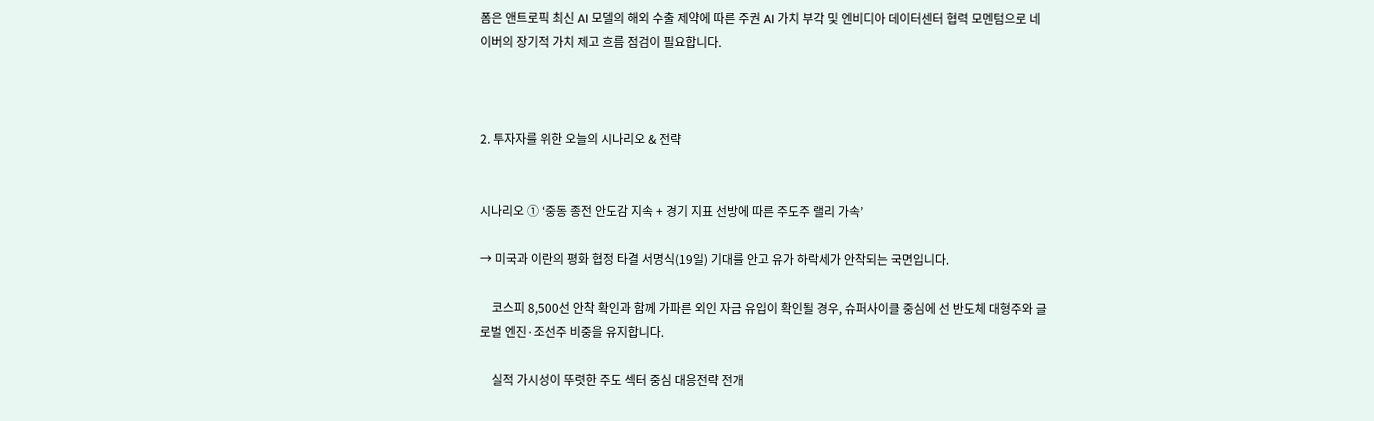폼은 앤트로픽 최신 AI 모델의 해외 수출 제약에 따른 주권 AI 가치 부각 및 엔비디아 데이터센터 협력 모멘텀으로 네이버의 장기적 가치 제고 흐름 점검이 필요합니다.



2. 투자자를 위한 오늘의 시나리오 & 전략


시나리오 ① ‘중동 종전 안도감 지속 + 경기 지표 선방에 따른 주도주 랠리 가속’

→ 미국과 이란의 평화 협정 타결 서명식(19일) 기대를 안고 유가 하락세가 안착되는 국면입니다.

    코스피 8,500선 안착 확인과 함께 가파른 외인 자금 유입이 확인될 경우, 슈퍼사이클 중심에 선 반도체 대형주와 글로벌 엔진·조선주 비중을 유지합니다.

    실적 가시성이 뚜렷한 주도 섹터 중심 대응전략 전개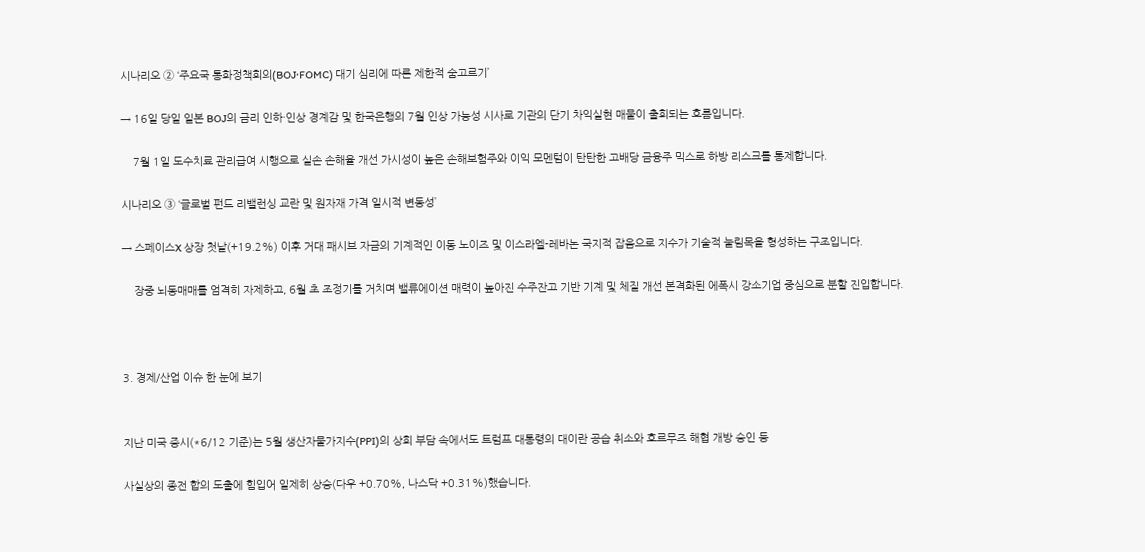시나리오 ② ‘주요국 통화정책회의(BOJ·FOMC) 대기 심리에 따른 제한적 숨고르기’

→ 16일 당일 일본 BOJ의 금리 인하·인상 경계감 및 한국은행의 7월 인상 가능성 시사로 기관의 단기 차익실현 매물이 출회되는 흐름입니다.

    7월 1일 도수치료 관리급여 시행으로 실손 손해율 개선 가시성이 높은 손해보험주와 이익 모멘텀이 탄탄한 고배당 금융주 믹스로 하방 리스크를 통제합니다.

시나리오 ③ ‘글로벌 펀드 리밸런싱 교란 및 원자재 가격 일시적 변동성’

→ 스페이스X 상장 첫날(+19.2%) 이후 거대 패시브 자금의 기계적인 이동 노이즈 및 이스라엘-레바논 국지적 잡음으로 지수가 기술적 눌림목을 형성하는 구조입니다.

    장중 뇌동매매를 엄격히 자제하고, 6월 초 조정기를 거치며 밸류에이션 매력이 높아진 수주잔고 기반 기계 및 체질 개선 본격화된 에폭시 강소기업 중심으로 분할 진입합니다.



3. 경제/산업 이슈 한 눈에 보기


지난 미국 증시(*6/12 기준)는 5월 생산자물가지수(PPI)의 상회 부담 속에서도 트럼프 대통령의 대이란 공습 취소와 호르무즈 해협 개방 승인 등

사실상의 종전 합의 도출에 힘입어 일제히 상승(다우 +0.70%, 나스닥 +0.31%)했습니다.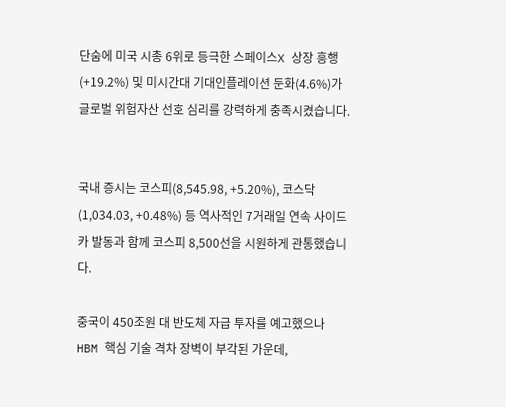단숨에 미국 시총 6위로 등극한 스페이스X 상장 흥행(+19.2%) 및 미시간대 기대인플레이션 둔화(4.6%)가 글로벌 위험자산 선호 심리를 강력하게 충족시켰습니다.


국내 증시는 코스피(8,545.98, +5.20%), 코스닥(1,034.03, +0.48%) 등 역사적인 7거래일 연속 사이드카 발동과 함께 코스피 8,500선을 시원하게 관통했습니다.

중국이 450조원 대 반도체 자급 투자를 예고했으나 HBM 핵심 기술 격차 장벽이 부각된 가운데,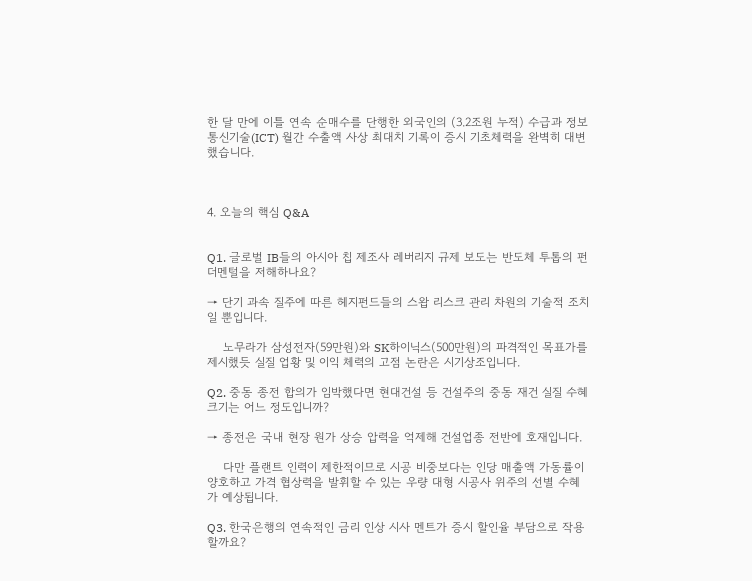한 달 만에 이틀 연속 순매수를 단행한 외국인의 (3.2조원 누적) 수급과 정보통신기술(ICT) 월간 수출액 사상 최대치 기록이 증시 기초체력을 완벽히 대변했습니다.



4. 오늘의 핵심 Q&A


Q1. 글로벌 IB들의 아시아 칩 제조사 레버리지 규제 보도는 반도체 투톱의 펀더멘털을 저해하나요?

→ 단기 과속 질주에 따른 헤지펀드들의 스왑 리스크 관리 차원의 기술적 조치일 뿐입니다.

    노무라가 삼성전자(59만원)와 SK하이닉스(500만원)의 파격적인 목표가를 제시했듯 실질 업황 및 이익 체력의 고점 논란은 시기상조입니다.

Q2. 중동 종전 합의가 임박했다면 현대건설 등 건설주의 중동 재건 실질 수혜 크기는 어느 정도입니까?

→ 종전은 국내 현장 원가 상승 압력을 억제해 건설업종 전반에 호재입니다.

    다만 플랜트 인력이 제한적이므로 시공 비중보다는 인당 매출액 가동률이 양호하고 가격 협상력을 발휘할 수 있는 우량 대형 시공사 위주의 선별 수혜가 예상됩니다.

Q3. 한국은행의 연속적인 금리 인상 시사 멘트가 증시 할인율 부담으로 작용할까요?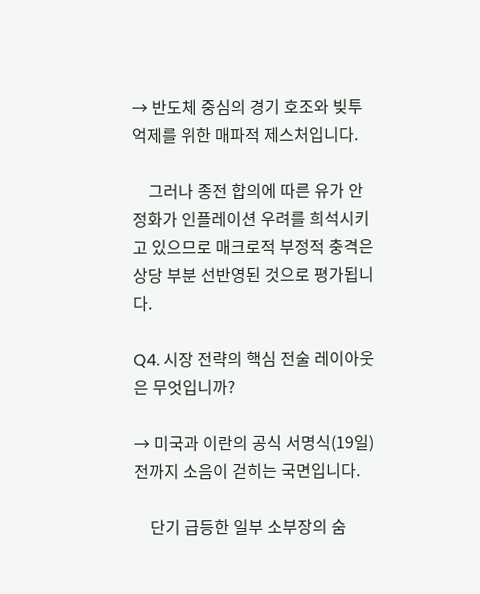→ 반도체 중심의 경기 호조와 빚투 억제를 위한 매파적 제스처입니다.

    그러나 종전 합의에 따른 유가 안정화가 인플레이션 우려를 희석시키고 있으므로 매크로적 부정적 충격은 상당 부분 선반영된 것으로 평가됩니다.

Q4. 시장 전략의 핵심 전술 레이아웃은 무엇입니까?

→ 미국과 이란의 공식 서명식(19일) 전까지 소음이 걷히는 국면입니다.

    단기 급등한 일부 소부장의 숨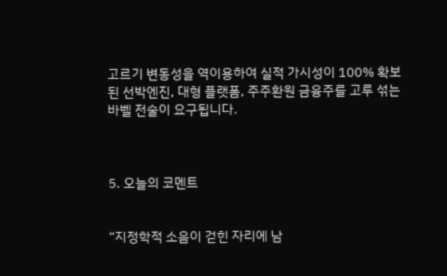고르기 변동성을 역이용하여 실적 가시성이 100% 확보된 선박엔진, 대형 플랫폼, 주주환원 금융주를 고루 섞는 바벨 전술이 요구됩니다.



5. 오늘의 코멘트


“지정학적 소음이 걷힌 자리에 남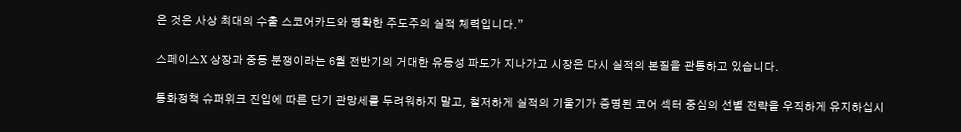은 것은 사상 최대의 수출 스코어카드와 명확한 주도주의 실적 체력입니다.”

스페이스X 상장과 중동 분쟁이라는 6월 전반기의 거대한 유동성 파도가 지나가고 시장은 다시 실적의 본질을 관통하고 있습니다.

통화정책 슈퍼위크 진입에 따른 단기 관망세를 두려워하지 말고, 철저하게 실적의 기울기가 증명된 코어 섹터 중심의 선별 전략을 우직하게 유지하십시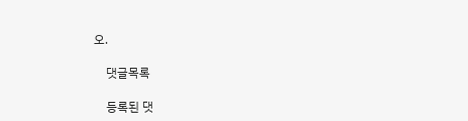오.

    댓글목록

    등록된 댓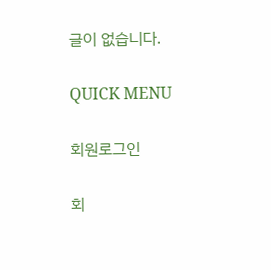글이 없습니다.

QUICK MENU

회원로그인

회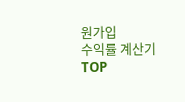원가입
수익률 계산기
TOP